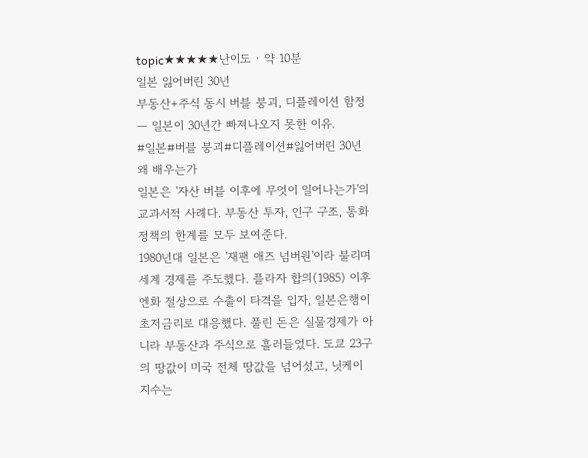topic★★★★★난이도 · 약 10분
일본 잃어버린 30년
부동산+주식 동시 버블 붕괴, 디플레이션 함정 — 일본이 30년간 빠져나오지 못한 이유.
#일본#버블 붕괴#디플레이션#잃어버린 30년
왜 배우는가
일본은 '자산 버블 이후에 무엇이 일어나는가'의 교과서적 사례다. 부동산 투자, 인구 구조, 통화 정책의 한계를 모두 보여준다.
1980년대 일본은 '재팬 애즈 넘버원'이라 불리며 세계 경제를 주도했다. 플라자 합의(1985) 이후 엔화 절상으로 수출이 타격을 입자, 일본은행이 초저금리로 대응했다. 풀린 돈은 실물경제가 아니라 부동산과 주식으로 흘러들었다. 도쿄 23구의 땅값이 미국 전체 땅값을 넘어섰고, 닛케이 지수는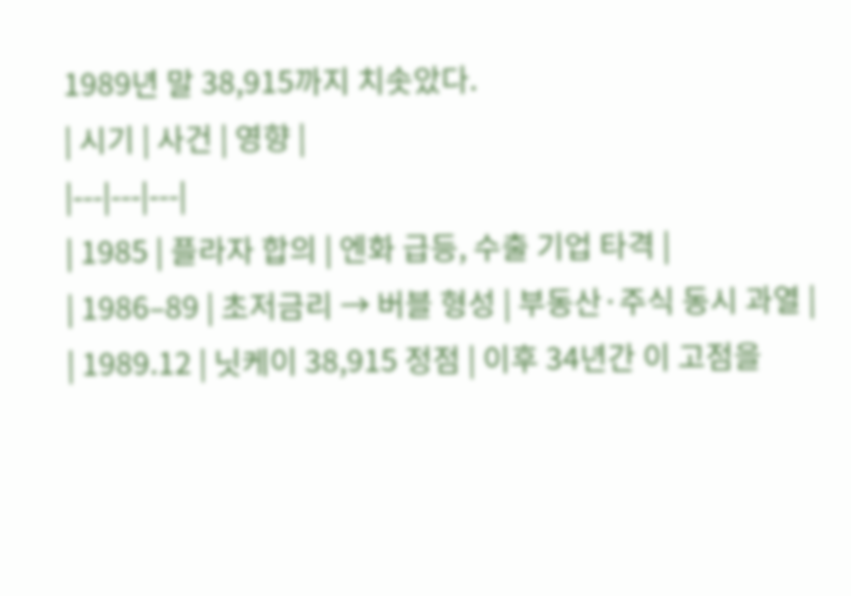1989년 말 38,915까지 치솟았다.
| 시기 | 사건 | 영향 |
|---|---|---|
| 1985 | 플라자 합의 | 엔화 급등, 수출 기업 타격 |
| 1986–89 | 초저금리 → 버블 형성 | 부동산·주식 동시 과열 |
| 1989.12 | 닛케이 38,915 정점 | 이후 34년간 이 고점을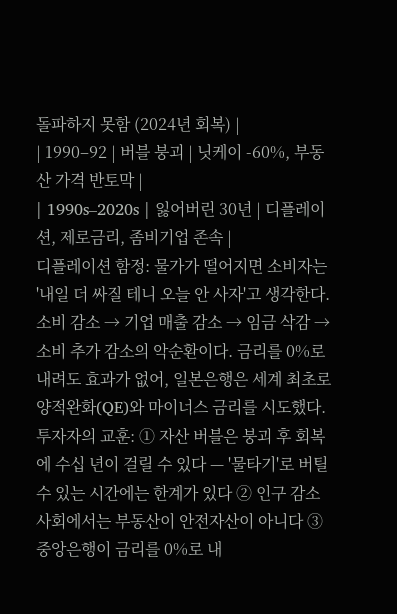돌파하지 못함 (2024년 회복) |
| 1990–92 | 버블 붕괴 | 닛케이 -60%, 부동산 가격 반토막 |
| 1990s–2020s | 잃어버린 30년 | 디플레이션, 제로금리, 좀비기업 존속 |
디플레이션 함정: 물가가 떨어지면 소비자는 '내일 더 싸질 테니 오늘 안 사자'고 생각한다. 소비 감소 → 기업 매출 감소 → 임금 삭감 → 소비 추가 감소의 악순환이다. 금리를 0%로 내려도 효과가 없어, 일본은행은 세계 최초로 양적완화(QE)와 마이너스 금리를 시도했다.
투자자의 교훈: ① 자산 버블은 붕괴 후 회복에 수십 년이 걸릴 수 있다 — '물타기'로 버틸 수 있는 시간에는 한계가 있다 ② 인구 감소 사회에서는 부동산이 안전자산이 아니다 ③ 중앙은행이 금리를 0%로 내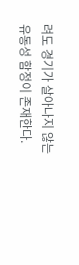려도 경기가 살아나지 않는 유동성 함정이 존재한다.